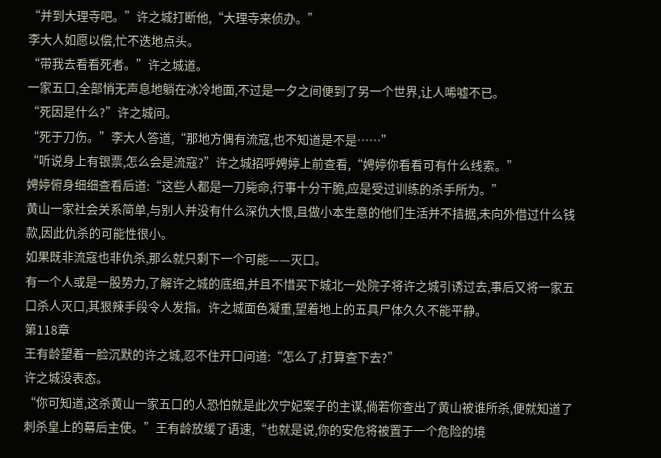“并到大理寺吧。”许之城打断他,“大理寺来侦办。”
李大人如愿以偿,忙不迭地点头。
“带我去看看死者。”许之城道。
一家五口,全部悄无声息地躺在冰冷地面,不过是一夕之间便到了另一个世界,让人唏嘘不已。
“死因是什么?”许之城问。
“死于刀伤。”李大人答道,“那地方偶有流寇,也不知道是不是……”
“听说身上有银票,怎么会是流寇?”许之城招呼娉婷上前查看,“娉婷你看看可有什么线索。”
娉婷俯身细细查看后道:“这些人都是一刀毙命,行事十分干脆,应是受过训练的杀手所为。”
黄山一家社会关系简单,与别人并没有什么深仇大恨,且做小本生意的他们生活并不拮据,未向外借过什么钱款,因此仇杀的可能性很小。
如果既非流寇也非仇杀,那么就只剩下一个可能——灭口。
有一个人或是一股势力,了解许之城的底细,并且不惜买下城北一处院子将许之城引诱过去,事后又将一家五口杀人灭口,其狠辣手段令人发指。许之城面色凝重,望着地上的五具尸体久久不能平静。
第118章
王有龄望着一脸沉默的许之城,忍不住开口问道:“怎么了,打算查下去?”
许之城没表态。
“你可知道,这杀黄山一家五口的人恐怕就是此次宁妃案子的主谋,倘若你查出了黄山被谁所杀,便就知道了刺杀皇上的幕后主使。”王有龄放缓了语速,“也就是说,你的安危将被置于一个危险的境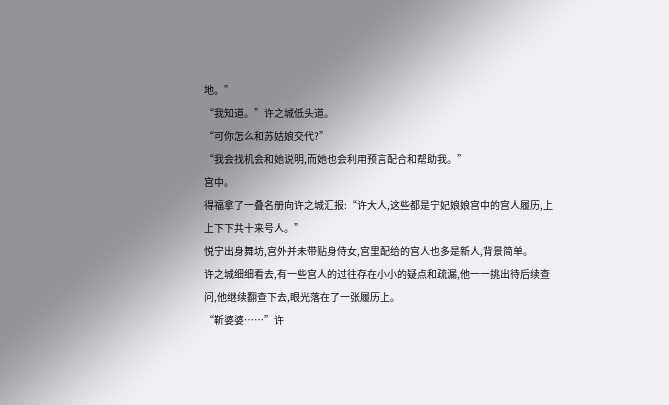地。”
“我知道。”许之城低头道。
“可你怎么和苏姑娘交代?”
“我会找机会和她说明,而她也会利用预言配合和帮助我。”
宫中。
得福拿了一叠名册向许之城汇报:“许大人,这些都是宁妃娘娘宫中的宫人履历,上上下下共十来号人。”
悦宁出身舞坊,宫外并未带贴身侍女,宫里配给的宫人也多是新人,背景简单。
许之城细细看去,有一些宫人的过往存在小小的疑点和疏漏,他一一挑出待后续查问,他继续翻查下去,眼光落在了一张履历上。
“靳婆婆……”许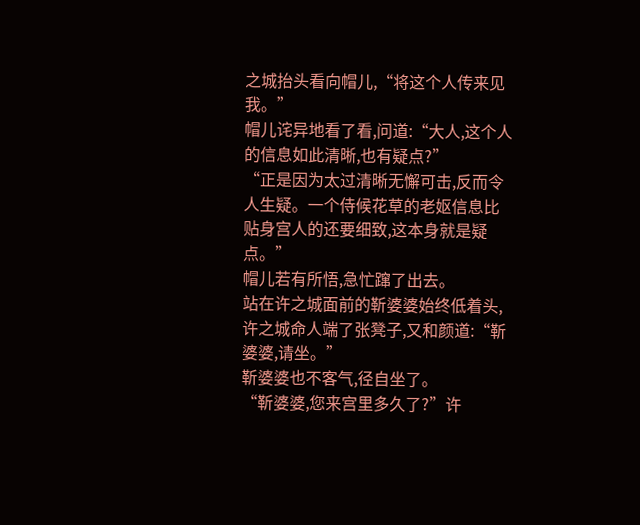之城抬头看向帽儿,“将这个人传来见我。”
帽儿诧异地看了看,问道:“大人,这个人的信息如此清晰,也有疑点?”
“正是因为太过清晰无懈可击,反而令人生疑。一个侍候花草的老妪信息比贴身宫人的还要细致,这本身就是疑点。”
帽儿若有所悟,急忙蹿了出去。
站在许之城面前的靳婆婆始终低着头,许之城命人端了张凳子,又和颜道:“靳婆婆,请坐。”
靳婆婆也不客气,径自坐了。
“靳婆婆,您来宫里多久了?”许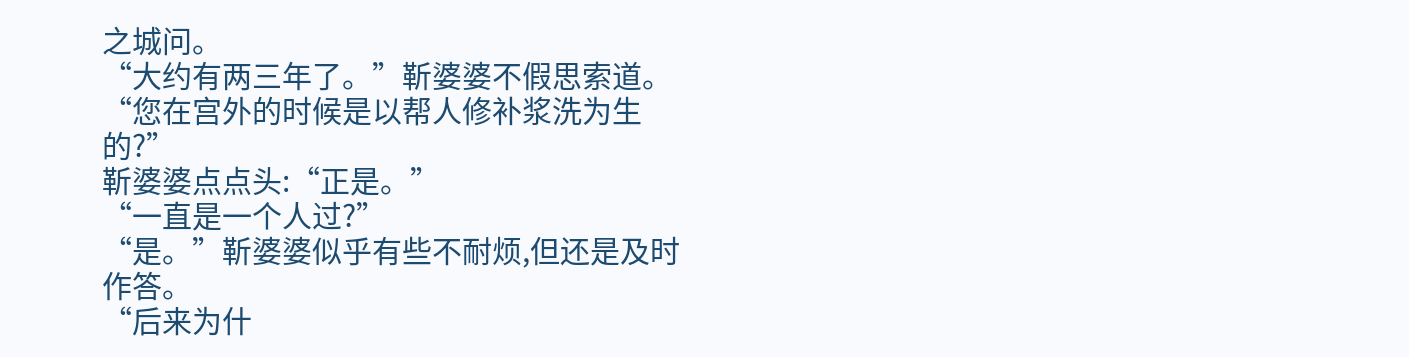之城问。
“大约有两三年了。”靳婆婆不假思索道。
“您在宫外的时候是以帮人修补浆洗为生的?”
靳婆婆点点头:“正是。”
“一直是一个人过?”
“是。”靳婆婆似乎有些不耐烦,但还是及时作答。
“后来为什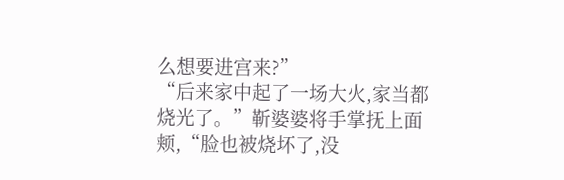么想要进宫来?”
“后来家中起了一场大火,家当都烧光了。”靳婆婆将手掌抚上面颊,“脸也被烧坏了,没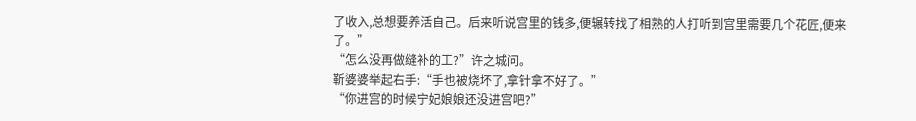了收入,总想要养活自己。后来听说宫里的钱多,便辗转找了相熟的人打听到宫里需要几个花匠,便来了。”
“怎么没再做缝补的工?”许之城问。
靳婆婆举起右手:“手也被烧坏了,拿针拿不好了。”
“你进宫的时候宁妃娘娘还没进宫吧?”